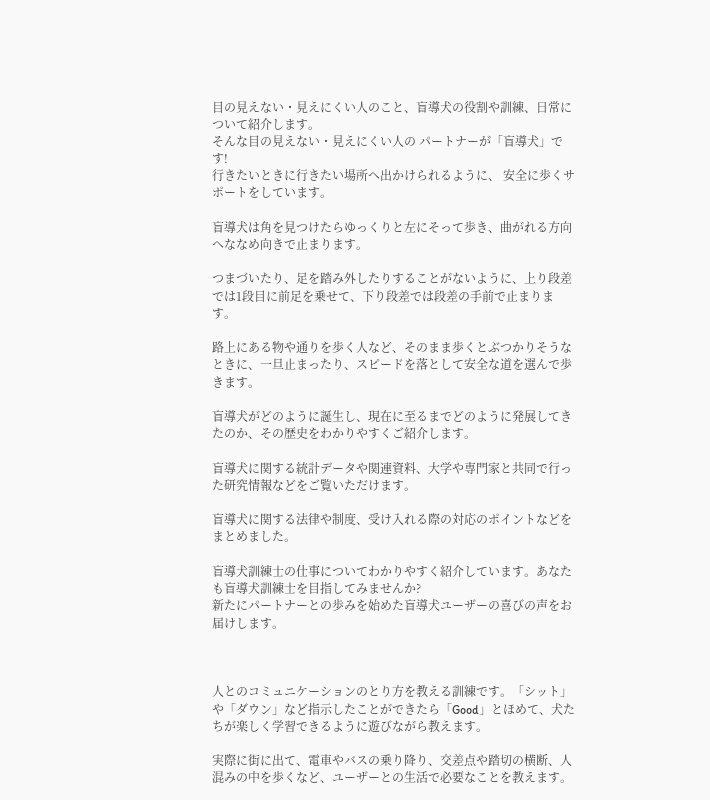目の見えない・見えにくい人のこと、盲導犬の役割や訓練、日常について紹介します。
そんな目の見えない・見えにくい人の パートナーが「盲導犬」です!
行きたいときに行きたい場所へ出かけられるように、 安全に歩くサポートをしています。

盲導犬は角を見つけたらゆっくりと左にそって歩き、曲がれる方向へななめ向きで止まります。

つまづいたり、足を踏み外したりすることがないように、上り段差では1段目に前足を乗せて、下り段差では段差の手前で止まります。

路上にある物や通りを歩く人など、そのまま歩くとぶつかりそうなときに、一旦止まったり、スピードを落として安全な道を選んで歩きます。

盲導犬がどのように誕生し、現在に至るまでどのように発展してきたのか、その歴史をわかりやすくご紹介します。

盲導犬に関する統計データや関連資料、大学や専門家と共同で行った研究情報などをご覧いただけます。

盲導犬に関する法律や制度、受け入れる際の対応のポイントなどをまとめました。

盲導犬訓練士の仕事についてわかりやすく紹介しています。あなたも盲導犬訓練士を目指してみませんか?
新たにパートナーとの歩みを始めた盲導犬ユーザーの喜びの声をお届けします。



人とのコミュニケーションのとり方を教える訓練です。「シット」や「ダウン」など指示したことができたら「Good」とほめて、犬たちが楽しく学習できるように遊びながら教えます。

実際に街に出て、電車やバスの乗り降り、交差点や踏切の横断、人混みの中を歩くなど、ユーザーとの生活で必要なことを教えます。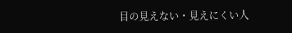目の見えない・見えにくい人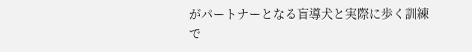がパートナーとなる盲導犬と実際に歩く訓練で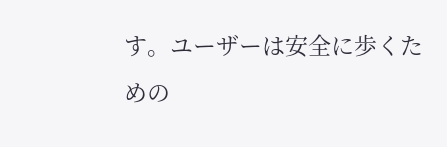す。ユーザーは安全に歩くための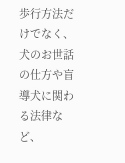歩行方法だけでなく、犬のお世話の仕方や盲導犬に関わる法律など、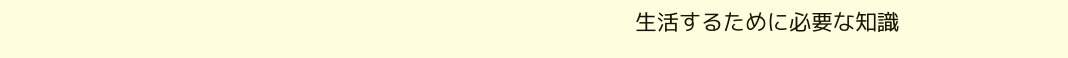生活するために必要な知識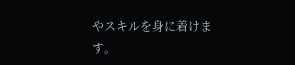やスキルを身に着けます。